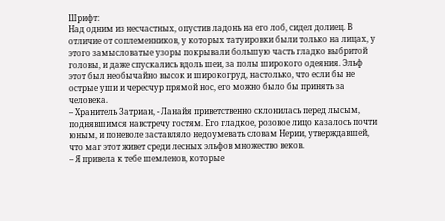Шрифт:
Над одним из несчастных, опустив ладонь на его лоб, сидел долиец. В отличие от соплеменников, у которых татуировки были только на лицах, у этого замысловатые узоры покрывали большую часть гладко выбритой головы, и даже спускались вдоль шеи, за полы широкого одеяния. Эльф этот был необычайно высок и широкогруд, настолько, что если бы не острые уши и чересчур прямой нос, его можно было бы принять за человека.
– Хранитель Затриан, - Ланайя приветственно склонилась перед лысым, поднявшимся навстречу гостям. Его гладкое, розовое лицо казалось почти юным, и поневоле заставляло недоумевать словам Нерии, утверждавшей, что маг этот живет среди лесных эльфов множество веков.
– Я привела к тебе шемленов, которые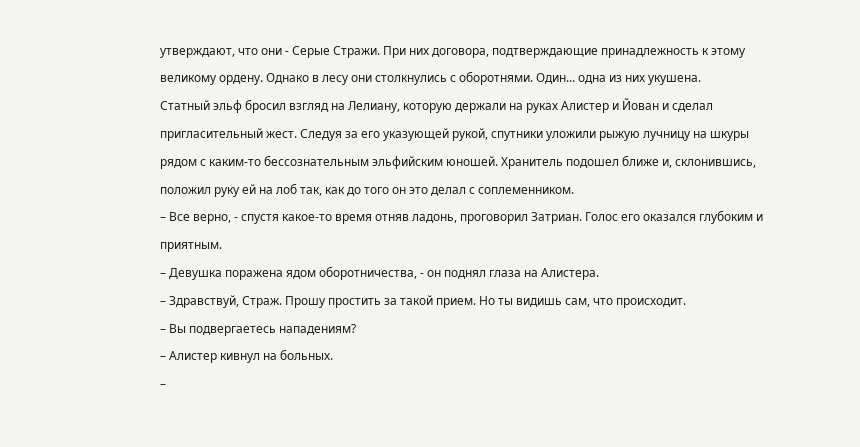утверждают, что они - Серые Стражи. При них договора, подтверждающие принадлежность к этому великому ордену. Однако в лесу они столкнулись с оборотнями. Один... одна из них укушена.
Статный эльф бросил взгляд на Лелиану, которую держали на руках Алистер и Йован и сделал пригласительный жест. Следуя за его указующей рукой, спутники уложили рыжую лучницу на шкуры рядом с каким-то бессознательным эльфийским юношей. Хранитель подошел ближе и, склонившись, положил руку ей на лоб так, как до того он это делал с соплеменником.
– Все верно, - спустя какое-то время отняв ладонь, проговорил Затриан. Голос его оказался глубоким и приятным.
– Девушка поражена ядом оборотничества, - он поднял глаза на Алистера.
– Здравствуй, Страж. Прошу простить за такой прием. Но ты видишь сам, что происходит.
– Вы подвергаетесь нападениям?
– Алистер кивнул на больных.
–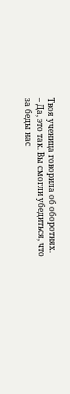Твоя ученица говорила об оборотнях.
– Да, это так. Вы смогли убедиться, что за беды нас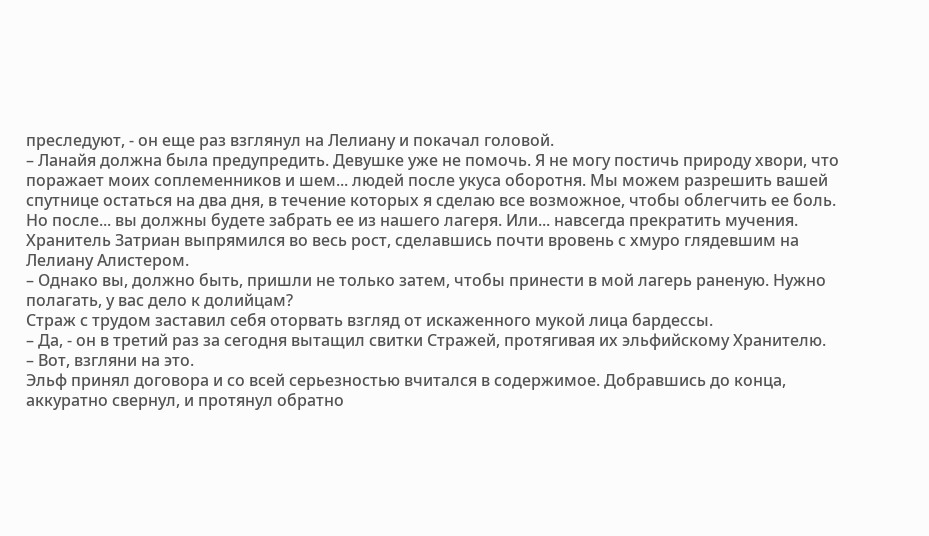преследуют, - он еще раз взглянул на Лелиану и покачал головой.
– Ланайя должна была предупредить. Девушке уже не помочь. Я не могу постичь природу хвори, что поражает моих соплеменников и шем... людей после укуса оборотня. Мы можем разрешить вашей спутнице остаться на два дня, в течение которых я сделаю все возможное, чтобы облегчить ее боль. Но после... вы должны будете забрать ее из нашего лагеря. Или... навсегда прекратить мучения.
Хранитель Затриан выпрямился во весь рост, сделавшись почти вровень с хмуро глядевшим на Лелиану Алистером.
– Однако вы, должно быть, пришли не только затем, чтобы принести в мой лагерь раненую. Нужно полагать, у вас дело к долийцам?
Страж с трудом заставил себя оторвать взгляд от искаженного мукой лица бардессы.
– Да, - он в третий раз за сегодня вытащил свитки Стражей, протягивая их эльфийскому Хранителю.
– Вот, взгляни на это.
Эльф принял договора и со всей серьезностью вчитался в содержимое. Добравшись до конца, аккуратно свернул, и протянул обратно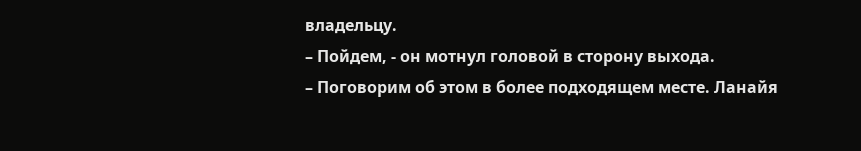владельцу.
– Пойдем, - он мотнул головой в сторону выхода.
– Поговорим об этом в более подходящем месте. Ланайя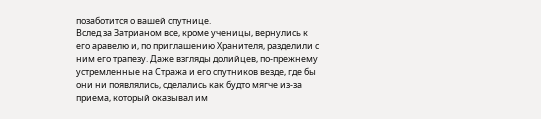позаботится о вашей спутнице.
Вслед за Затрианом все, кроме ученицы, вернулись к его аравелю и, по приглашению Хранителя, разделили с ним его трапезу. Даже взгляды долийцев, по-прежнему устремленные на Стража и его спутников везде, где бы они ни появлялись, сделались как будто мягче из-за приема, который оказывал им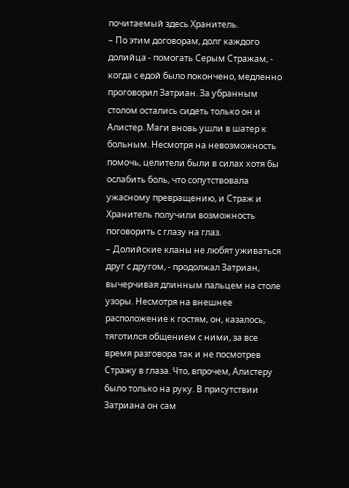почитаемый здесь Хранитель.
– По этим договорам, долг каждого долийца - помогать Серым Стражам, - когда с едой было покончено, медленно проговорил Затриан. За убранным столом остались сидеть только он и Алистер. Маги вновь ушли в шатер к больным. Несмотря на невозможность помочь, целители были в силах хотя бы ослабить боль, что сопутствовала ужасному превращению, и Страж и Хранитель получили возможность поговорить с глазу на глаз.
– Долийские кланы не любят уживаться друг с другом, - продолжал Затриан, вычерчивая длинным пальцем на столе узоры. Несмотря на внешнее расположение к гостям, он, казалось, тяготился общением с ними, за все время разговора так и не посмотрев Стражу в глаза. Что, впрочем, Алистеру было только на руку. В присутствии Затриана он сам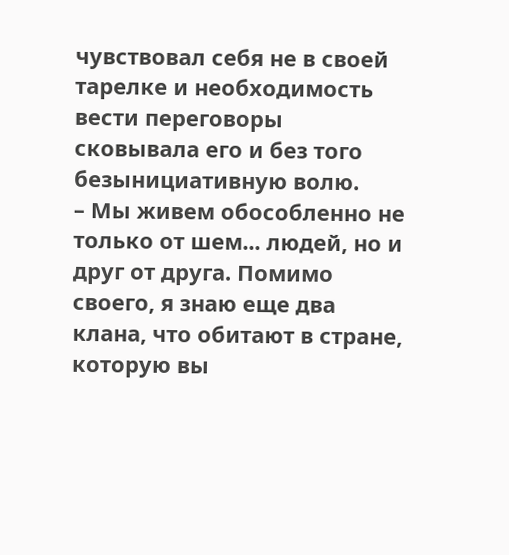чувствовал себя не в своей тарелке и необходимость вести переговоры сковывала его и без того безынициативную волю.
– Мы живем обособленно не только от шем... людей, но и друг от друга. Помимо своего, я знаю еще два клана, что обитают в стране, которую вы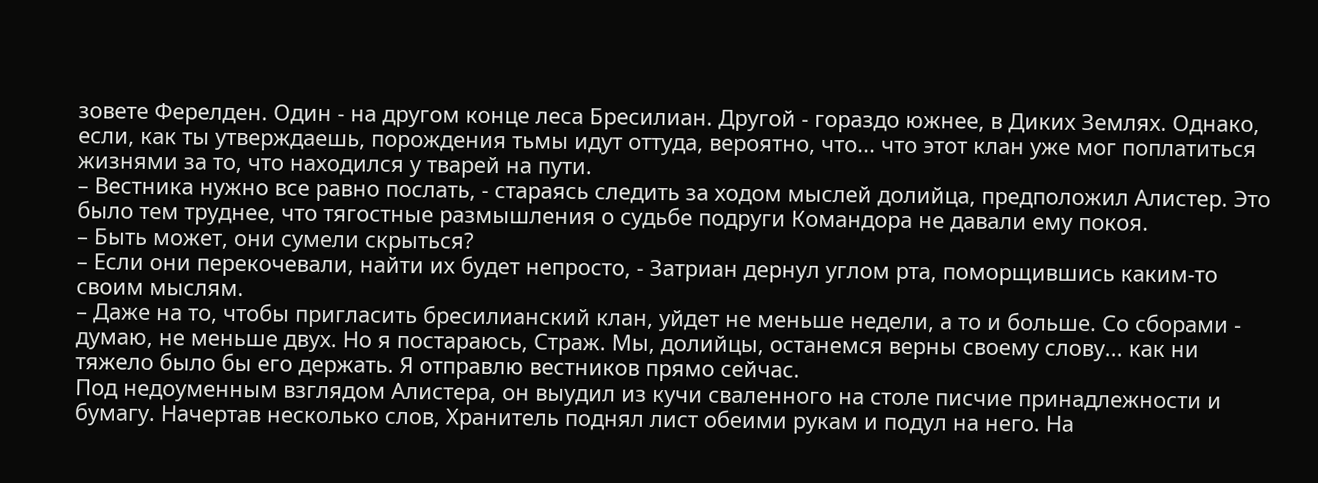зовете Ферелден. Один - на другом конце леса Бресилиан. Другой - гораздо южнее, в Диких Землях. Однако, если, как ты утверждаешь, порождения тьмы идут оттуда, вероятно, что... что этот клан уже мог поплатиться жизнями за то, что находился у тварей на пути.
– Вестника нужно все равно послать, - стараясь следить за ходом мыслей долийца, предположил Алистер. Это было тем труднее, что тягостные размышления о судьбе подруги Командора не давали ему покоя.
– Быть может, они сумели скрыться?
– Если они перекочевали, найти их будет непросто, - Затриан дернул углом рта, поморщившись каким-то своим мыслям.
– Даже на то, чтобы пригласить бресилианский клан, уйдет не меньше недели, а то и больше. Со сборами - думаю, не меньше двух. Но я постараюсь, Страж. Мы, долийцы, останемся верны своему слову... как ни тяжело было бы его держать. Я отправлю вестников прямо сейчас.
Под недоуменным взглядом Алистера, он выудил из кучи сваленного на столе писчие принадлежности и бумагу. Начертав несколько слов, Хранитель поднял лист обеими рукам и подул на него. На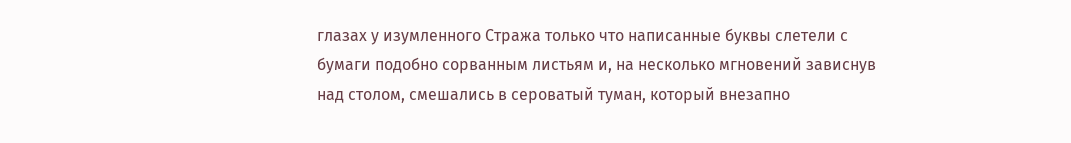глазах у изумленного Стража только что написанные буквы слетели с бумаги подобно сорванным листьям и, на несколько мгновений зависнув над столом, смешались в сероватый туман, который внезапно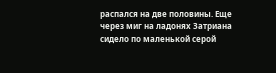распался на две половины. Еще через миг на ладонях Затриана сидело по маленькой серой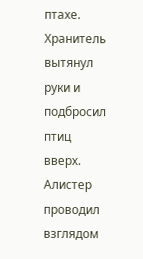птахе.
Хранитель вытянул руки и подбросил птиц вверх. Алистер проводил взглядом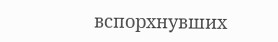вспорхнувших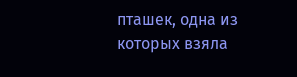пташек, одна из которых взяла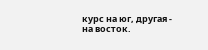курс на юг, другая - на восток.